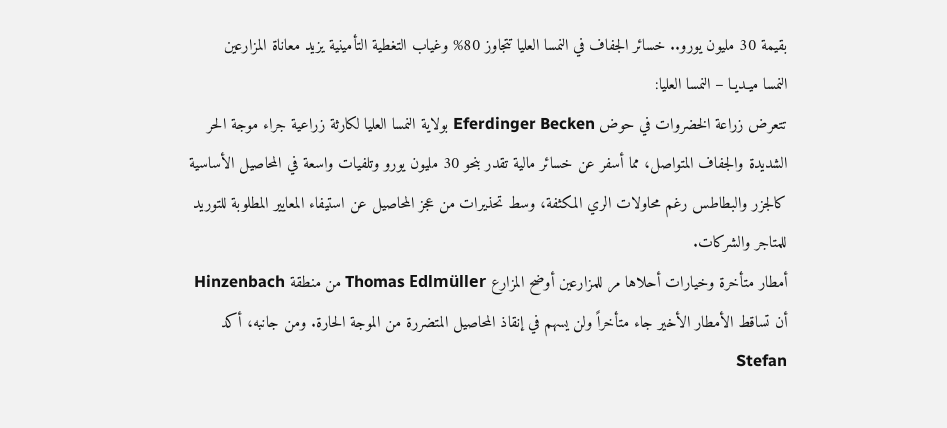بقيمة 30 مليون يورو.. خسائر الجفاف في النمسا العليا تتجاوز 80% وغياب التغطية التأمينية يزيد معاناة المزارعين
النمسا ميـديـا – النمسا العليا:
تتعرض زراعة الخضروات في حوض Eferdinger Becken بولاية النمسا العليا لكارثة زراعية جراء موجة الحر الشديدة والجفاف المتواصل، مما أسفر عن خسائر مالية تقدر بنحو 30 مليون يورو وتلفيات واسعة في المحاصيل الأساسية كالجزر والبطاطس رغم محاولات الري المكثفة، وسط تحذيرات من عجز المحاصيل عن استيفاء المعايير المطلوبة للتوريد للمتاجر والشركات.
أمطار متأخرة وخيارات أحلاها مر للمزارعين أوضح المزارع Thomas Edlmüller من منطقة Hinzenbach أن تساقط الأمطار الأخير جاء متأخراً ولن يسهم في إنقاذ المحاصيل المتضررة من الموجة الحارة. ومن جانبه، أكد Stefan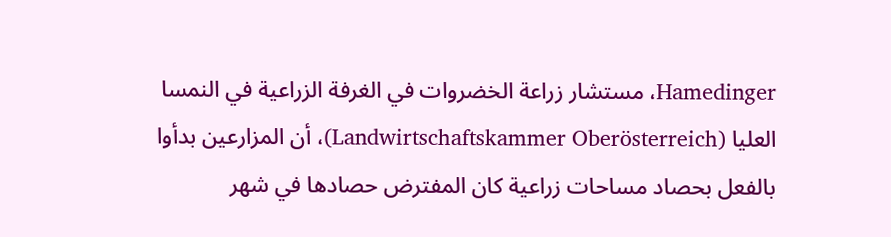Hamedinger، مستشار زراعة الخضروات في الغرفة الزراعية في النمسا العليا (Landwirtschaftskammer Oberösterreich)، أن المزارعين بدأوا بالفعل بحصاد مساحات زراعية كان المفترض حصادها في شهر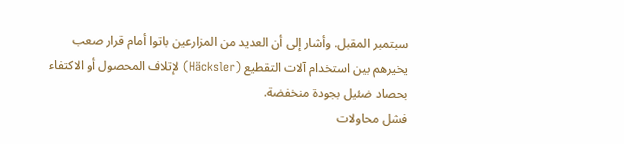سبتمبر المقبل. وأشار إلى أن العديد من المزارعين باتوا أمام قرار صعب يخيرهم بين استخدام آلات التقطيع (Häcksler) لإتلاف المحصول أو الاكتفاء بحصاد ضئيل بجودة منخفضة.
فشل محاولات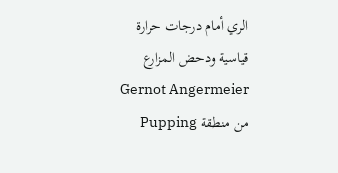الري أمام درجات حرارة قياسية ودحض المزارع Gernot Angermeier من منطقة Pupping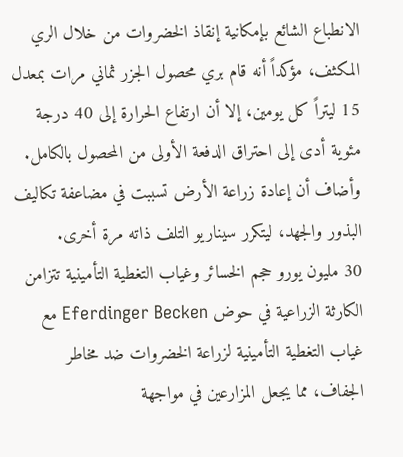الانطباع الشائع بإمكانية إنقاذ الخضروات من خلال الري المكثف، مؤكداً أنه قام بري محصول الجزر ثماني مرات بمعدل 15 ليتراً كل يومين، إلا أن ارتفاع الحرارة إلى 40 درجة مئوية أدى إلى احتراق الدفعة الأولى من المحصول بالكامل. وأضاف أن إعادة زراعة الأرض تسببت في مضاعفة تكاليف البذور والجهد، ليتكرر سيناريو التلف ذاته مرة أخرى.
30 مليون يورو حجم الخسائر وغياب التغطية التأمينية تتزامن الكارثة الزراعية في حوض Eferdinger Becken مع غياب التغطية التأمينية لزراعة الخضروات ضد مخاطر الجفاف، مما يجعل المزارعين في مواجهة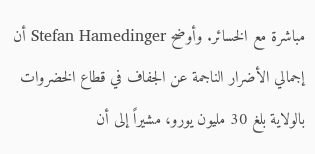مباشرة مع الخسائر. وأوضح Stefan Hamedinger أن إجمالي الأضرار الناجمة عن الجفاف في قطاع الخضروات بالولاية بلغ 30 مليون يورو، مشيراً إلى أن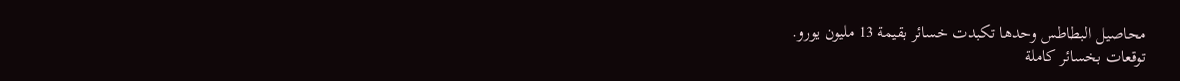محاصيل البطاطس وحدها تكبدت خسائر بقيمة 13 مليون يورو.
توقعات بخسائر كاملة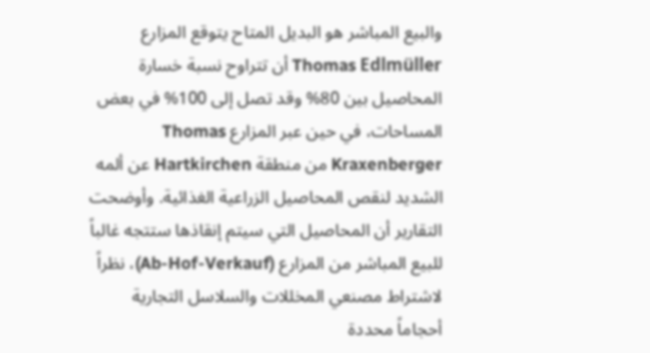والبيع المباشر هو البديل المتاح يتوقع المزارع Thomas Edlmüller أن تتراوح نسبة خسارة المحاصيل بين 80% وقد تصل إلى 100% في بعض المساحات، في حين عبر المزارع Thomas Kraxenberger من منطقة Hartkirchen عن ألمه الشديد لنقص المحاصيل الزراعية الغذائية. وأوضحت التقارير أن المحاصيل التي سيتم إنقاذها ستتجه غالباً للبيع المباشر من المزارع (Ab-Hof-Verkauf)، نظراً لاشتراط مصنعي المخللات والسلاسل التجارية أحجاماً محددة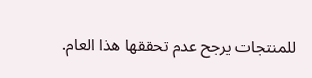للمنتجات يرجح عدم تحققها هذا العام.